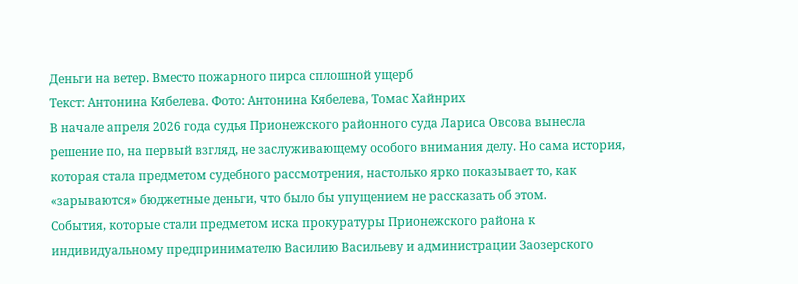Деньги на ветер. Вместо пожарного пирса сплошной ущерб
Текст: Антонина Кябелева. Фото: Антонина Кябелева, Томас Хайнрих
В начале апреля 2026 года судья Прионежского районного суда Лариса Овсова вынесла решение по, на первый взгляд, не заслуживающему особого внимания делу. Но сама история, которая стала предметом судебного рассмотрения, настолько ярко показывает то, как «зарываются» бюджетные деньги, что было бы упущением не рассказать об этом.
События, которые стали предметом иска прокуратуры Прионежского района к индивидуальному предпринимателю Василию Васильеву и администрации Заозерского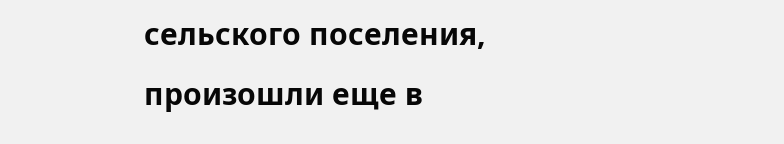сельского поселения, произошли еще в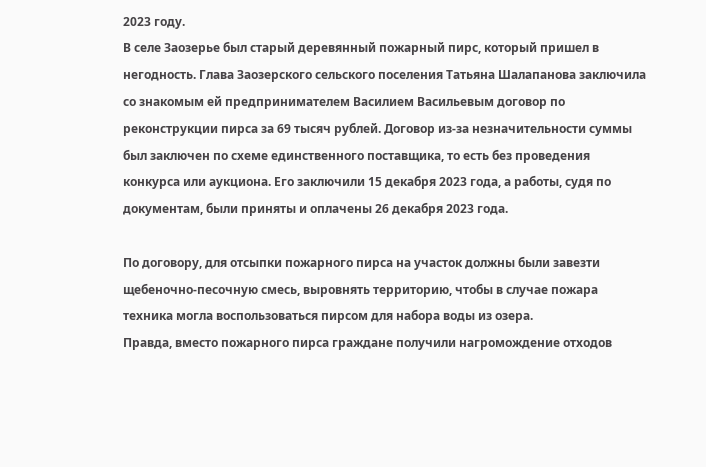2023 году.
В селе Заозерье был старый деревянный пожарный пирс, который пришел в негодность. Глава Заозерского сельского поселения Татьяна Шалапанова заключила со знакомым ей предпринимателем Василием Васильевым договор по реконструкции пирса за 69 тысяч рублей. Договор из-за незначительности суммы был заключен по схеме единственного поставщика, то есть без проведения конкурса или аукциона. Его заключили 15 декабря 2023 года, а работы, судя по документам, были приняты и оплачены 26 декабря 2023 года.

По договору, для отсыпки пожарного пирса на участок должны были завезти щебеночно-песочную смесь, выровнять территорию, чтобы в случае пожара техника могла воспользоваться пирсом для набора воды из озера.
Правда, вместо пожарного пирса граждане получили нагромождение отходов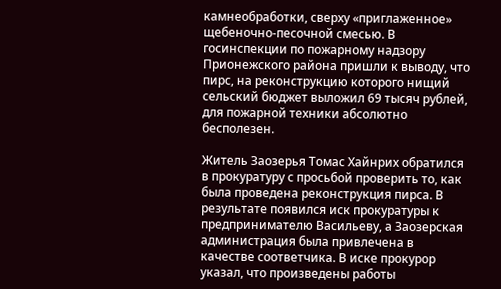камнеобработки, сверху «приглаженное» щебеночно-песочной смесью. В госинспекции по пожарному надзору Прионежского района пришли к выводу, что пирс, на реконструкцию которого нищий сельский бюджет выложил 69 тысяч рублей, для пожарной техники абсолютно бесполезен.

Житель Заозерья Томас Хайнрих обратился в прокуратуру с просьбой проверить то, как была проведена реконструкция пирса. В результате появился иск прокуратуры к предпринимателю Васильеву, а Заозерская администрация была привлечена в качестве соответчика. В иске прокурор указал, что произведены работы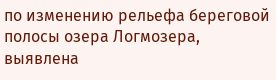по изменению рельефа береговой полосы озера Логмозера, выявлена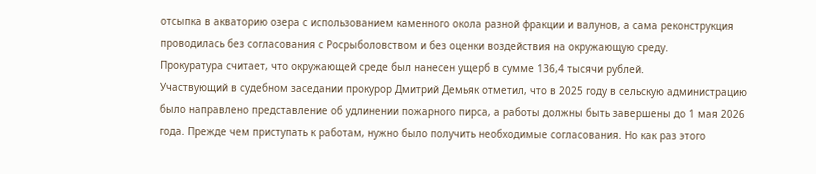отсыпка в акваторию озера с использованием каменного окола разной фракции и валунов, а сама реконструкция проводилась без согласования с Росрыболовством и без оценки воздействия на окружающую среду.
Прокуратура считает, что окружающей среде был нанесен ущерб в сумме 136,4 тысячи рублей.
Участвующий в судебном заседании прокурор Дмитрий Демьяк отметил, что в 2025 году в сельскую администрацию было направлено представление об удлинении пожарного пирса, а работы должны быть завершены до 1 мая 2026 года. Прежде чем приступать к работам, нужно было получить необходимые согласования. Но как раз этого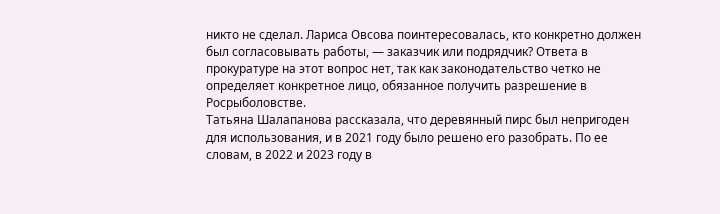никто не сделал. Лариса Овсова поинтересовалась, кто конкретно должен был согласовывать работы, — заказчик или подрядчик? Ответа в прокуратуре на этот вопрос нет, так как законодательство четко не определяет конкретное лицо, обязанное получить разрешение в Росрыболовстве.
Татьяна Шалапанова рассказала, что деревянный пирс был непригоден для использования, и в 2021 году было решено его разобрать. По ее словам, в 2022 и 2023 году в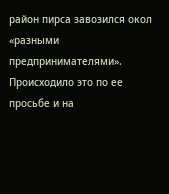район пирса завозился окол «разными предпринимателями». Происходило это по ее просьбе и на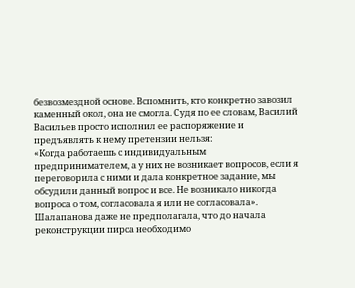безвозмездной основе. Вспомнить, кто конкретно завозил каменный окол, она не смогла. Судя по ее словам, Василий Васильев просто исполнил ее распоряжение и предъявлять к нему претензии нельзя:
«Когда работаешь с индивидуальным предпринимателем, а у них не возникает вопросов, если я переговорила с ними и дала конкретное задание, мы обсудили данный вопрос и все. Не возникало никогда вопроса о том, согласовала я или не согласовала».
Шалапанова даже не предполагала, что до начала реконструкции пирса необходимо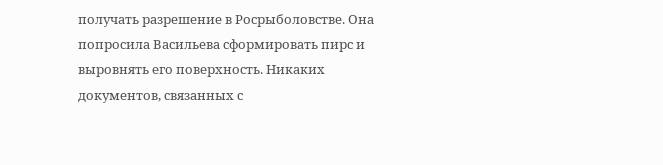получать разрешение в Росрыболовстве. Она попросила Васильева сформировать пирс и выровнять его поверхность. Никаких документов, связанных с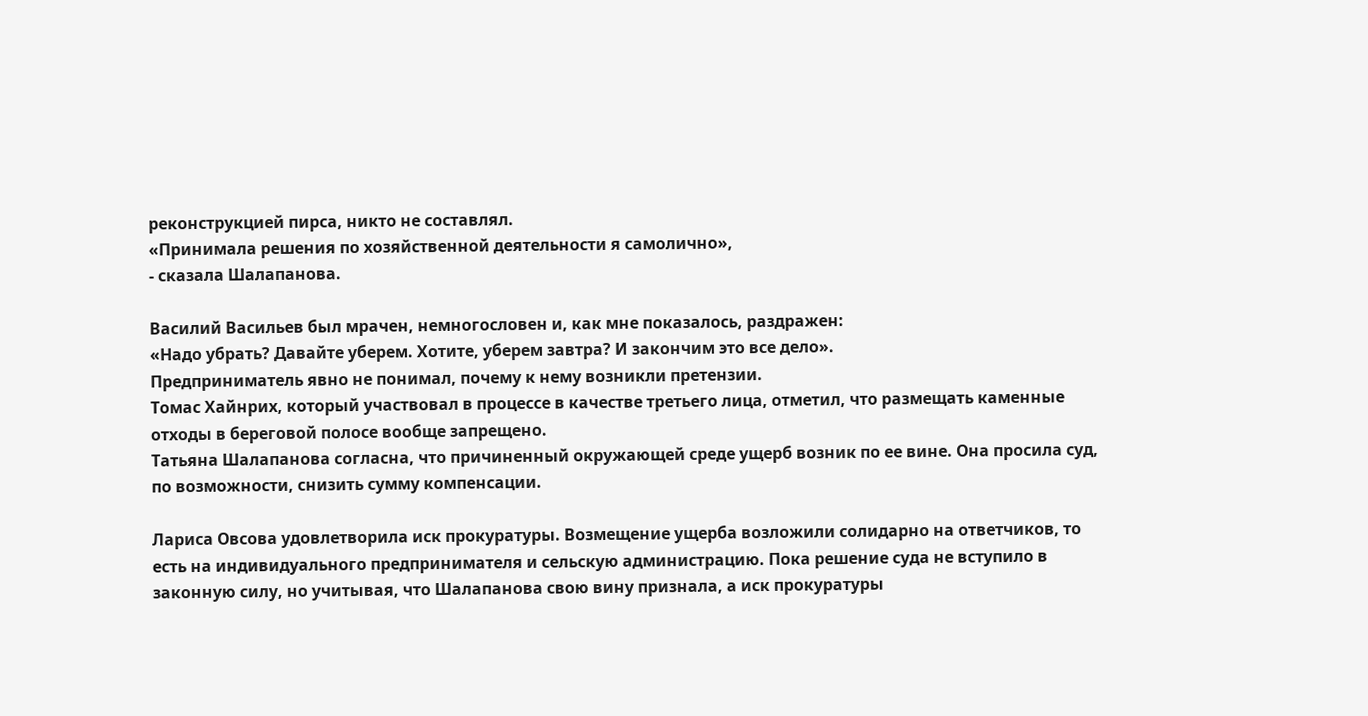реконструкцией пирса, никто не составлял.
«Принимала решения по хозяйственной деятельности я самолично»,
- сказала Шалапанова.

Василий Васильев был мрачен, немногословен и, как мне показалось, раздражен:
«Надо убрать? Давайте уберем. Хотите, уберем завтра? И закончим это все дело».
Предприниматель явно не понимал, почему к нему возникли претензии.
Томас Хайнрих, который участвовал в процессе в качестве третьего лица, отметил, что размещать каменные отходы в береговой полосе вообще запрещено.
Татьяна Шалапанова согласна, что причиненный окружающей среде ущерб возник по ее вине. Она просила суд, по возможности, снизить сумму компенсации.

Лариса Овсова удовлетворила иск прокуратуры. Возмещение ущерба возложили солидарно на ответчиков, то есть на индивидуального предпринимателя и сельскую администрацию. Пока решение суда не вступило в законную силу, но учитывая, что Шалапанова свою вину признала, а иск прокуратуры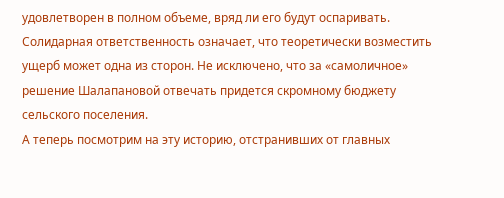удовлетворен в полном объеме, вряд ли его будут оспаривать. Солидарная ответственность означает, что теоретически возместить ущерб может одна из сторон. Не исключено, что за «самоличное» решение Шалапановой отвечать придется скромному бюджету сельского поселения.
А теперь посмотрим на эту историю, отстранивших от главных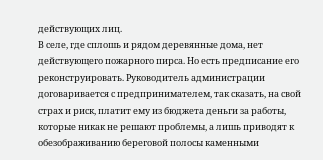действующих лиц.
В селе, где сплошь и рядом деревянные дома, нет действующего пожарного пирса. Но есть предписание его реконструировать. Руководитель администрации договаривается с предпринимателем, так сказать, на свой страх и риск, платит ему из бюджета деньги за работы, которые никак не решают проблемы, а лишь приводят к обезображиванию береговой полосы каменными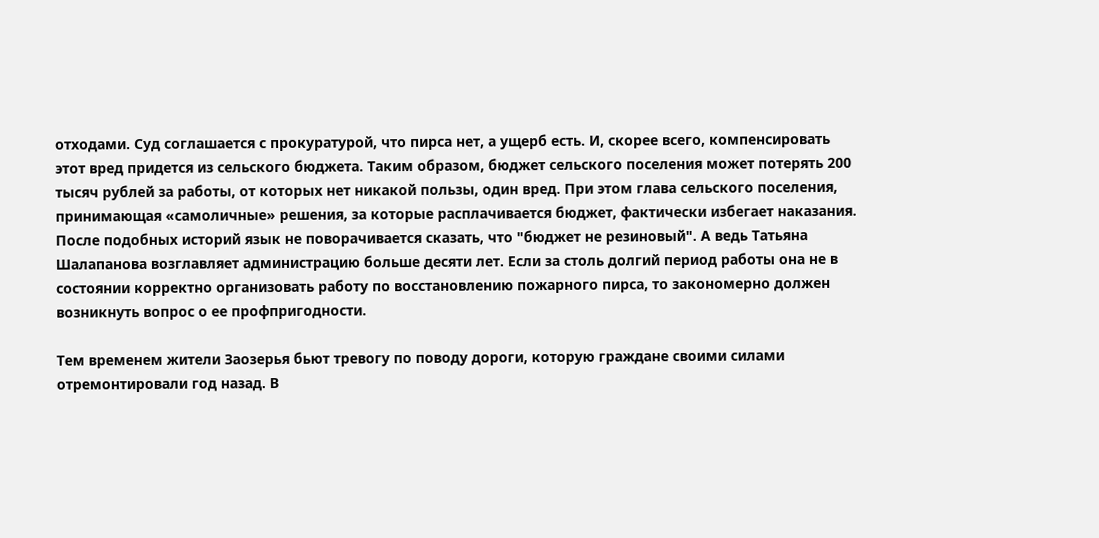отходами. Суд соглашается с прокуратурой, что пирса нет, а ущерб есть. И, скорее всего, компенсировать этот вред придется из сельского бюджета. Таким образом, бюджет сельского поселения может потерять 200 тысяч рублей за работы, от которых нет никакой пользы, один вред. При этом глава сельского поселения, принимающая «самоличные» решения, за которые расплачивается бюджет, фактически избегает наказания.
После подобных историй язык не поворачивается сказать, что "бюджет не резиновый". А ведь Татьяна Шалапанова возглавляет администрацию больше десяти лет. Если за столь долгий период работы она не в состоянии корректно организовать работу по восстановлению пожарного пирса, то закономерно должен возникнуть вопрос о ее профпригодности.

Тем временем жители Заозерья бьют тревогу по поводу дороги, которую граждане своими силами отремонтировали год назад. В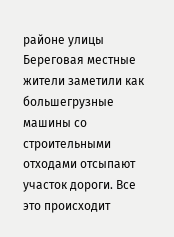районе улицы Береговая местные жители заметили как большегрузные машины со строительными отходами отсыпают участок дороги. Все это происходит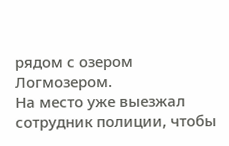рядом с озером Логмозером.
На место уже выезжал сотрудник полиции, чтобы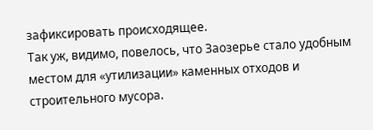зафиксировать происходящее.
Так уж, видимо, повелось, что Заозерье стало удобным местом для «утилизации» каменных отходов и строительного мусора.